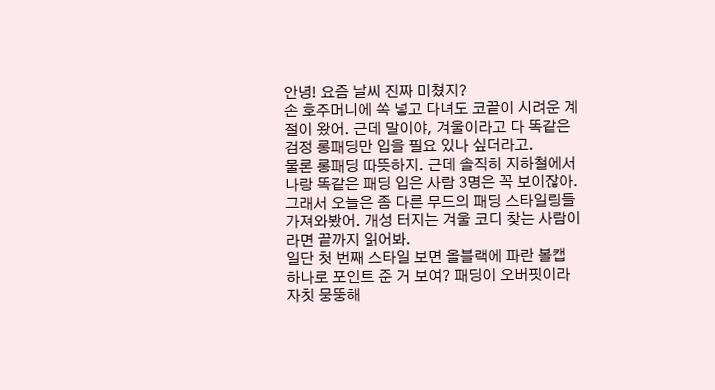안녕! 요즘 날씨 진짜 미쳤지?
손 호주머니에 쏙 넣고 다녀도 코끝이 시려운 계절이 왔어. 근데 말이야, 겨울이라고 다 똑같은 검정 롱패딩만 입을 필요 있나 싶더라고.
물론 롱패딩 따뜻하지. 근데 솔직히 지하철에서 나랑 똑같은 패딩 입은 사람 3명은 꼭 보이잖아.
그래서 오늘은 좀 다른 무드의 패딩 스타일링들 가져와봤어. 개성 터지는 겨울 코디 찾는 사람이라면 끝까지 읽어봐.
일단 첫 번째 스타일 보면 올블랙에 파란 볼캡 하나로 포인트 준 거 보여? 패딩이 오버핏이라 자칫 뭉뚱해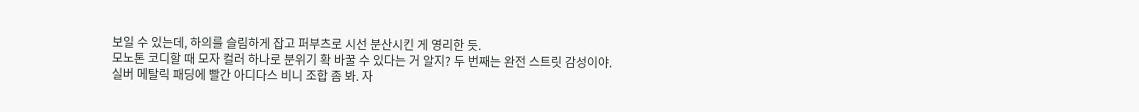보일 수 있는데, 하의를 슬림하게 잡고 퍼부츠로 시선 분산시킨 게 영리한 듯.
모노톤 코디할 때 모자 컬러 하나로 분위기 확 바꿀 수 있다는 거 알지? 두 번째는 완전 스트릿 감성이야.
실버 메탈릭 패딩에 빨간 아디다스 비니 조합 좀 봐. 자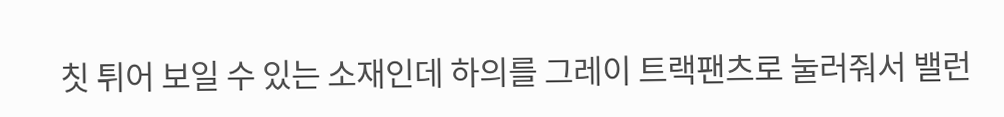칫 튀어 보일 수 있는 소재인데 하의를 그레이 트랙팬츠로 눌러줘서 밸런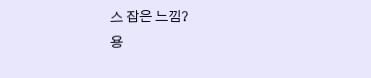스 잡은 느낌?
용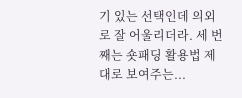기 있는 선택인데 의외로 잘 어울리더라. 세 번째는 숏패딩 활용법 제대로 보여주는...